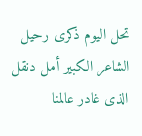تحل اليوم ذكرى رحيل الشاعر الكبير أمل دنقل الذى غادر عالمنا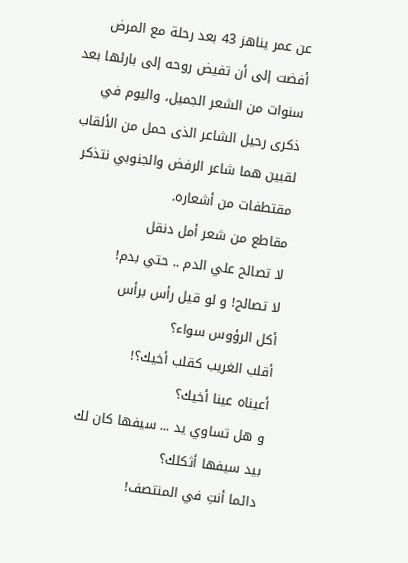عن عمر يناهز 43 بعد رحلة مع المرض أفضت إلى أن تفيض روحه إلى بارئها بعد سنوات من الشعر الجميل، واليوم في ذكرى رحيل الشاعر الذى حمل من الألقاب لقبين هما شاعر الرفض والجنوبي نتذكر مقتطفات من أشعاره.
مقاطع من شعر أمل دنقل
لا تصالح علي الدم .. حتي بدم!
لا تصالح! و لو قيل رأس برأس
أكل الرؤوس سواء؟
أقلب الغريب كقلب أخيك؟!
أعيناه عينا أخيك؟
و هل تساوي يد ... سيفها كان لك
بيد سيفها أثكلك؟
دائما أنتِ في المنتصف!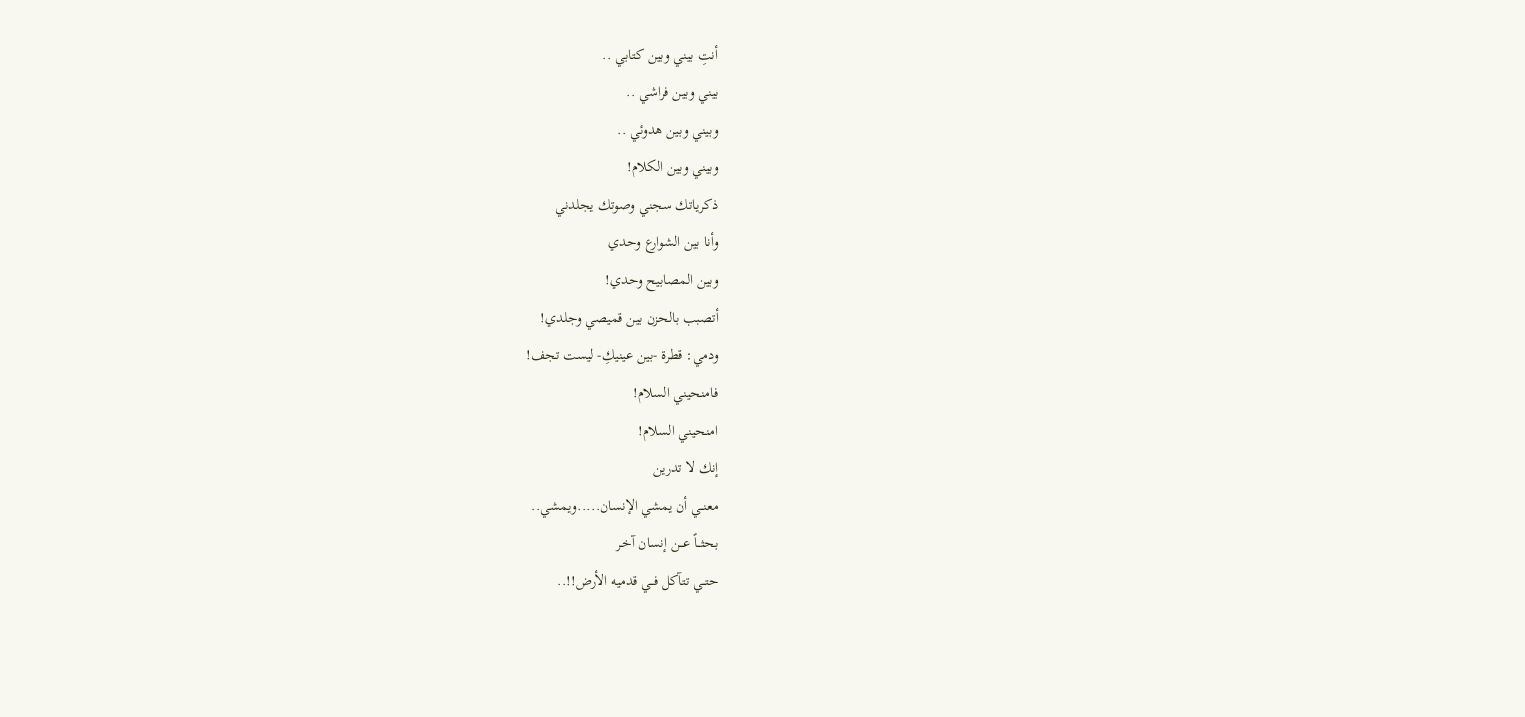أنتِ بيني وبين كتابي ..
بيني وبين فراشي ..
وبيني وبين هدوئي ..
وبيني وبين الكلام!
ذكرياتك سجني وصوتك يجلدني
وأنا بين الشوارع وحدي
وبين المصابيح وحدي!
أتصبب بالحزن بين قميصي وجلدي!
ودمي: قطرة -بين عينيكِ- ليست تجف!
فامنحيني السلام!
امنحيني السلام!
إنك لا تدرين
معنــي أن يمشي الإنسان.....ويمشي..
بحثــاً عـــن إنسان آخـر
حتــي تتآكل فــي قدميه الأرض!!..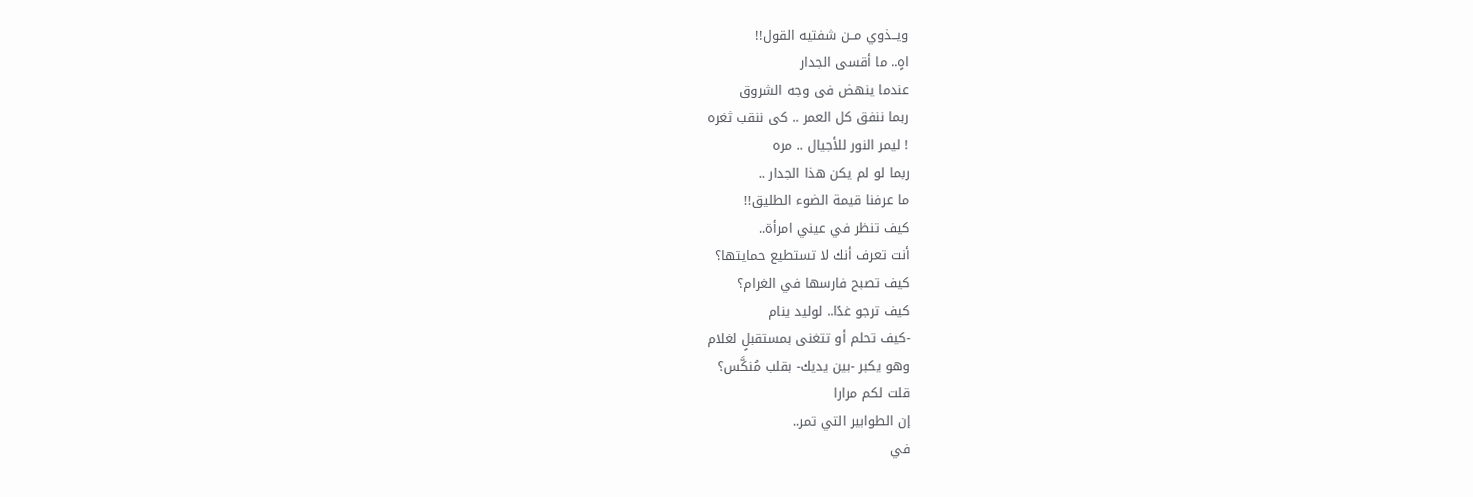ويــذوي مــن شفتيه القول!!
اهٍ.. ما أقسى الجدار
عندما ينهض فى وجه الشروق
ربما ننفق كل العمر .. كى ننقب ثغره
! ليمر النور للأجيال .. مره
ربما لو لم يكن هذا الجدار ..
ما عرفنا قيمة الضوء الطليق!!
كيف تنظر في عيني امرأة..
أنت تعرف أنك لا تستطيع حمايتها؟
كيف تصبح فارسها في الغرام؟
كيف ترجو غدًا.. لوليد ينام
-كيف تحلم أو تتغنى بمستقبلٍ لغلام
وهو يكبر -بين يديك- بقلب مُنكَّس؟
قلت لكم مرارا
إن الطوابير التي تمر..
في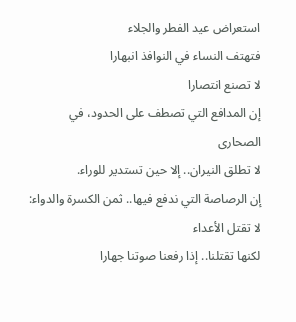استعراض عيد الفطر والجلاء
فتهتف النساء في النوافذ انبهارا
لا تصنع انتصارا
إن المدافع التي تصطف على الحدود، في الصحارى
لا تطلق النيران.. إلا حين تستدير للوراء.
إن الرصاصة التي ندفع فيها.. ثمن الكسرة والدواء:
لا تقتل الأعداء
لكنها تقتلنا.. إذا رفعنا صوتنا جهارا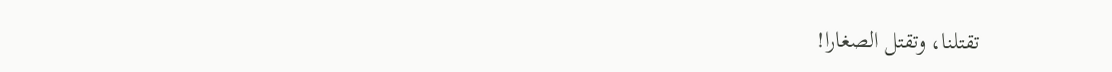تقتلنا، وتقتل الصغارا!